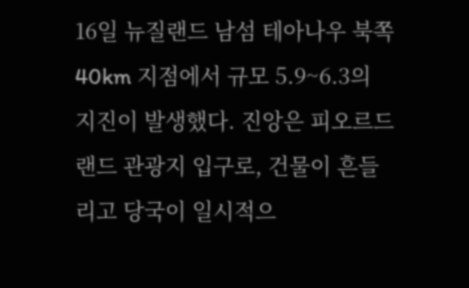16일 뉴질랜드 남섬 테아나우 북쪽 40km 지점에서 규모 5.9~6.3의 지진이 발생했다. 진앙은 피오르드랜드 관광지 입구로, 건물이 흔들리고 당국이 일시적으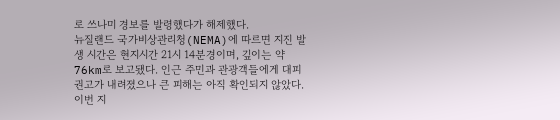로 쓰나미 경보를 발령했다가 해제했다.
뉴질랜드 국가비상관리청(NEMA)에 따르면 지진 발생 시간은 현지시간 21시 14분경이며, 깊이는 약 76km로 보고됐다. 인근 주민과 관광객들에게 대피 권고가 내려졌으나 큰 피해는 아직 확인되지 않았다.
이번 지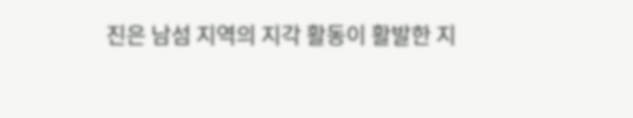진은 남섬 지역의 지각 활동이 활발한 지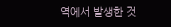역에서 발생한 것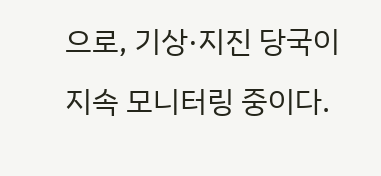으로, 기상·지진 당국이 지속 모니터링 중이다.